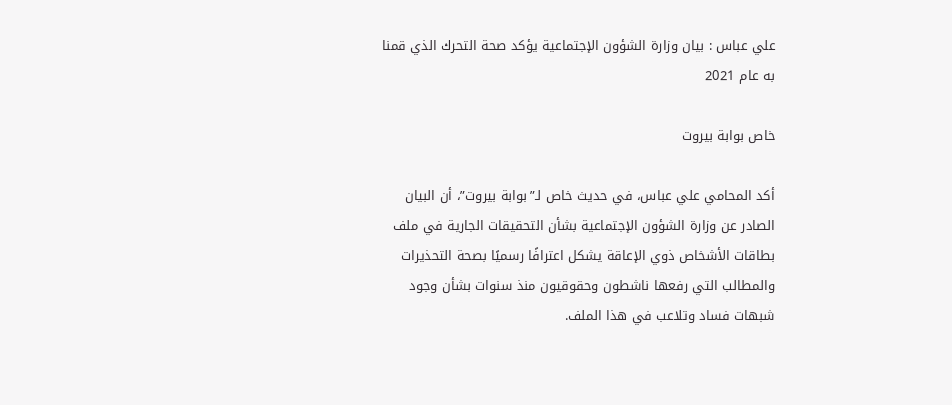علي عباس : بيان وزارة الشؤون الإجتماعية يؤكد صحة التحرك الذي قمنا به عام 2021

خاص بوابة بيروت

أكد المحامي علي عباس، في حديث خاص لـ”بوابة بيروت”، أن البيان الصادر عن وزارة الشؤون الإجتماعية بشأن التحقيقات الجارية في ملف بطاقات الأشخاص ذوي الإعاقة يشكل اعترافًا رسميًا بصحة التحذيرات والمطالب التي رفعها ناشطون وحقوقيون منذ سنوات بشأن وجود شبهات فساد وتلاعب في هذا الملف.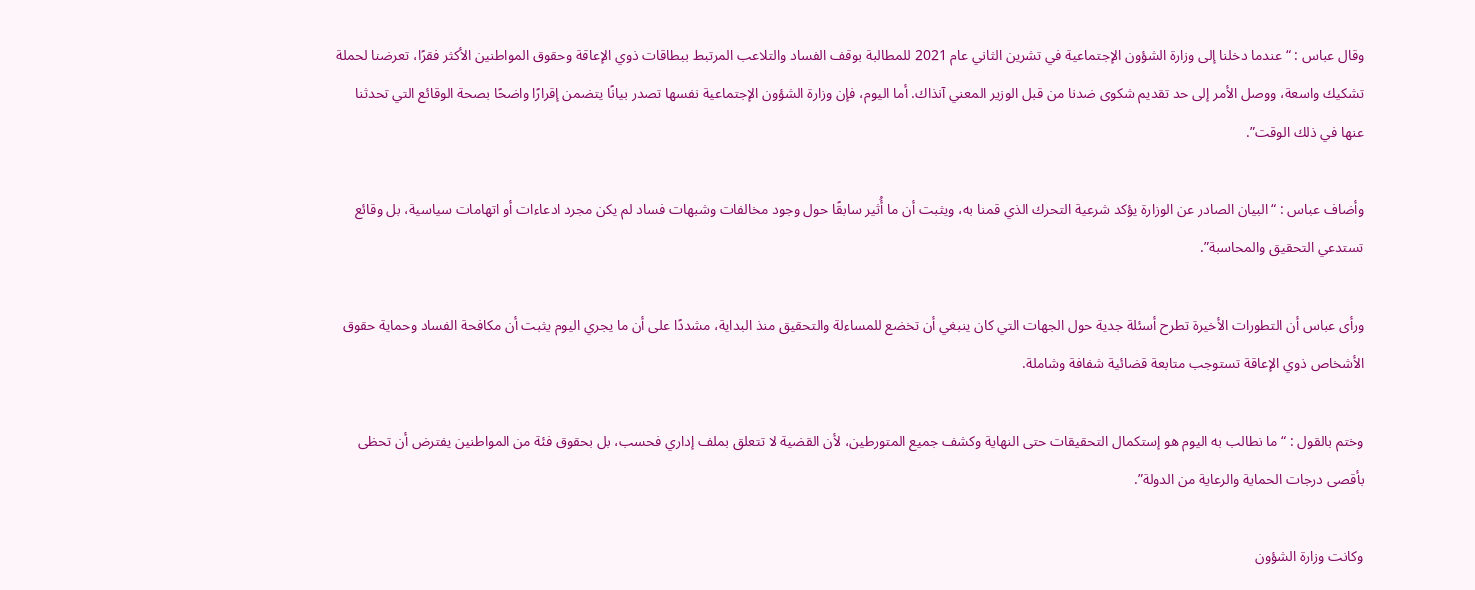وقال عباس : “عندما دخلنا إلى وزارة الشؤون الإجتماعية في تشرين الثاني عام 2021 للمطالبة بوقف الفساد والتلاعب المرتبط ببطاقات ذوي الإعاقة وحقوق المواطنين الأكثر فقرًا، تعرضنا لحملة تشكيك واسعة، ووصل الأمر إلى حد تقديم شكوى ضدنا من قبل الوزير المعني آنذاك. أما اليوم، فإن وزارة الشؤون الإجتماعية نفسها تصدر بيانًا يتضمن إقرارًا واضحًا بصحة الوقائع التي تحدثنا عنها في ذلك الوقت”.

وأضاف عباس : “البيان الصادر عن الوزارة يؤكد شرعية التحرك الذي قمنا به، ويثبت أن ما أُثير سابقًا حول وجود مخالفات وشبهات فساد لم يكن مجرد ادعاءات أو اتهامات سياسية، بل وقائع تستدعي التحقيق والمحاسبة”.

ورأى عباس أن التطورات الأخيرة تطرح أسئلة جدية حول الجهات التي كان ينبغي أن تخضع للمساءلة والتحقيق منذ البداية، مشددًا على أن ما يجري اليوم يثبت أن مكافحة الفساد وحماية حقوق الأشخاص ذوي الإعاقة تستوجب متابعة قضائية شفافة وشاملة.

وختم بالقول : “ما نطالب به اليوم هو إستكمال التحقيقات حتى النهاية وكشف جميع المتورطين، لأن القضية لا تتعلق بملف إداري فحسب، بل بحقوق فئة من المواطنين يفترض أن تحظى بأقصى درجات الحماية والرعاية من الدولة”.

وكانت وزارة الشؤون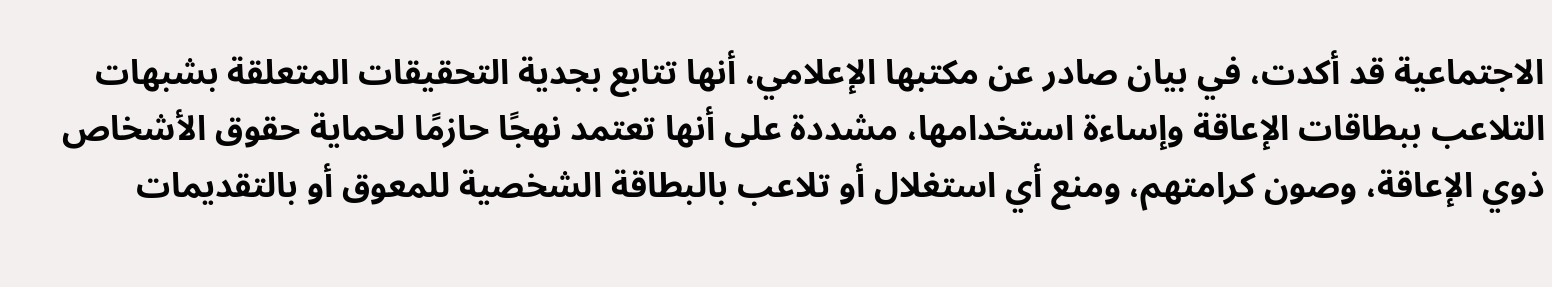الاجتماعية قد أكدت، في بيان صادر عن مكتبها الإعلامي، أنها تتابع بجدية التحقيقات المتعلقة بشبهات التلاعب ببطاقات الإعاقة وإساءة استخدامها، مشددة على أنها تعتمد نهجًا حازمًا لحماية حقوق الأشخاص ذوي الإعاقة، وصون كرامتهم، ومنع أي استغلال أو تلاعب بالبطاقة الشخصية للمعوق أو بالتقديمات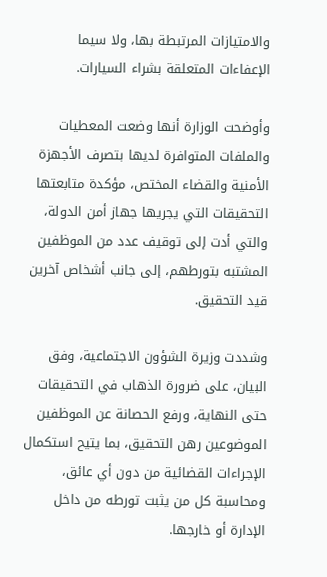والامتيازات المرتبطة بها، ولا سيما الإعفاءات المتعلقة بشراء السيارات.

وأوضحت الوزارة أنها وضعت المعطيات والملفات المتوافرة لديها بتصرف الأجهزة الأمنية والقضاء المختص، مؤكدة متابعتها التحقيقات التي يجريها جهاز أمن الدولة، والتي أدت إلى توقيف عدد من الموظفين المشتبه بتورطهم، إلى جانب أشخاص آخرين قيد التحقيق.

وشددت وزيرة الشؤون الاجتماعية، وفق البيان، على ضرورة الذهاب في التحقيقات حتى النهاية، ورفع الحصانة عن الموظفين الموضوعين رهن التحقيق، بما يتيح استكمال الإجراءات القضائية من دون أي عائق، ومحاسبة كل من يثبت تورطه من داخل الإدارة أو خارجها.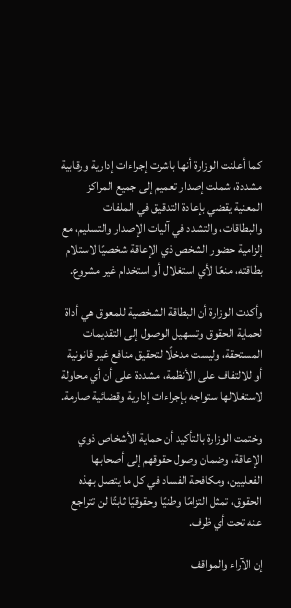كما أعلنت الوزارة أنها باشرت إجراءات إدارية ورقابية مشددة، شملت إصدار تعميم إلى جميع المراكز المعنية يقضي بإعادة التدقيق في الملفات والبطاقات، والتشدد في آليات الإصدار والتسليم، مع إلزامية حضور الشخص ذي الإعاقة شخصيًا لاستلام بطاقته، منعًا لأي استغلال أو استخدام غير مشروع.

وأكدت الوزارة أن البطاقة الشخصية للمعوق هي أداة لحماية الحقوق وتسهيل الوصول إلى التقديمات المستحقة، وليست مدخلًا لتحقيق منافع غير قانونية أو للالتفاف على الأنظمة، مشددة على أن أي محاولة لاستغلالها ستواجه بإجراءات إدارية وقضائية صارمة.

وختمت الوزارة بالتأكيد أن حماية الأشخاص ذوي الإعاقة، وضمان وصول حقوقهم إلى أصحابها الفعليين، ومكافحة الفساد في كل ما يتصل بهذه الحقوق، تمثل التزامًا وطنيًا وحقوقيًا ثابتًا لن تتراجع عنه تحت أي ظرف.

إن الآراء والمواقف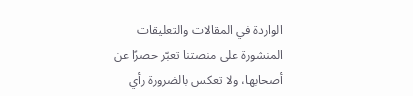الواردة في المقالات والتعليقات المنشورة على منصتنا تعبّر حصرًا عن أصحابها، ولا تعكس بالضرورة رأي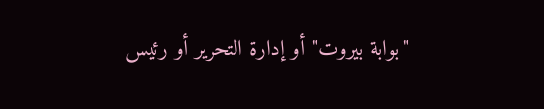"بوابة بيروت" أو إدارة التحرير أو رئيس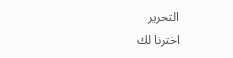التحرير
اخترنا لك